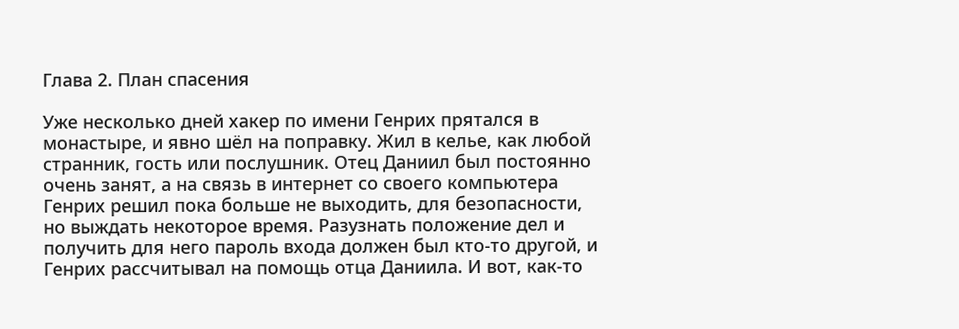Глава 2. План спасения

Уже несколько дней хакер по имени Генрих прятался в монастыре, и явно шёл на поправку. Жил в келье, как любой странник, гость или послушник. Отец Даниил был постоянно очень занят, а на связь в интернет со своего компьютера Генрих решил пока больше не выходить, для безопасности,  но выждать некоторое время. Разузнать положение дел и получить для него пароль входа должен был кто-то другой, и Генрих рассчитывал на помощь отца Даниила. И вот, как-то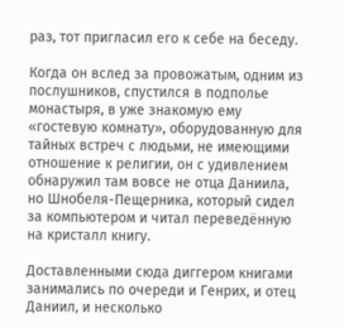раз, тот пригласил его к себе на беседу.

Когда он вслед за провожатым, одним из послушников, спустился в подполье монастыря, в уже знакомую ему «гостевую комнату», оборудованную для тайных встреч с людьми, не имеющими отношение к религии, он с удивлением обнаружил там вовсе не отца Даниила, но Шнобеля-Пещерника, который сидел за компьютером и читал переведённую на кристалл книгу.

Доставленными сюда диггером книгами занимались по очереди и Генрих, и отец Даниил, и несколько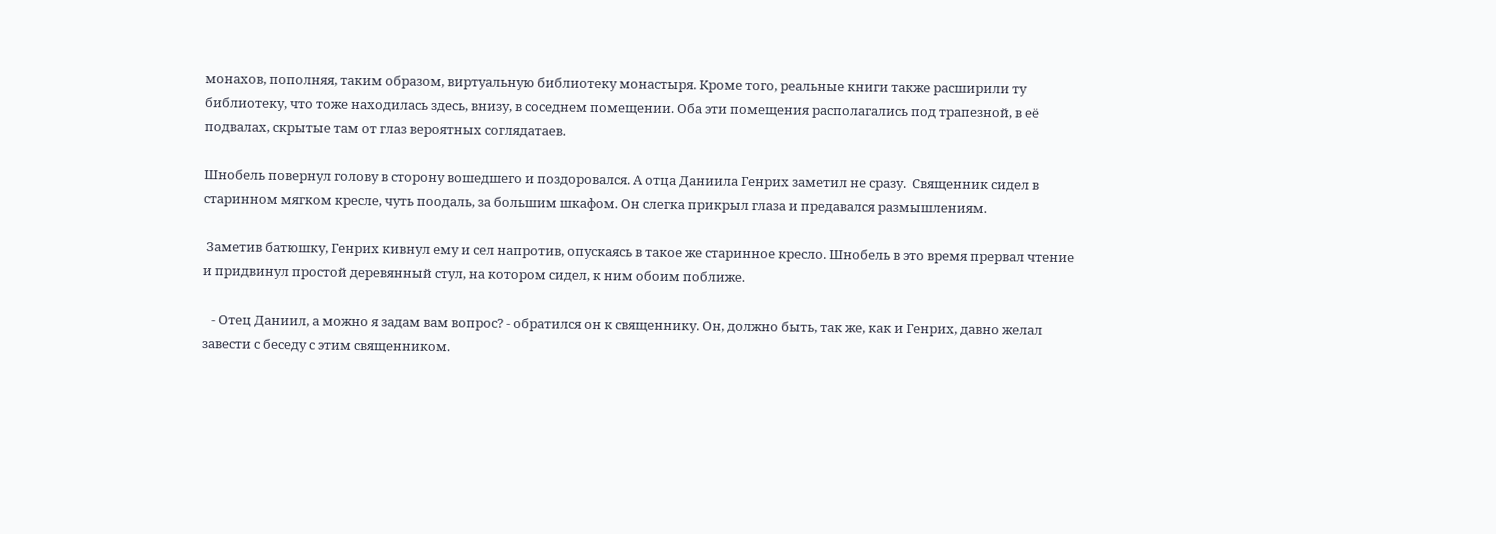монахов, пополняя, таким образом, виртуальную библиотеку монастыря. Кроме того, реальные книги также расширили ту библиотеку, что тоже находилась здесь, внизу, в соседнем помещении. Оба эти помещения располагались под трапезной, в её подвалах, скрытые там от глаз вероятных соглядатаев.

Шнобель повернул голову в сторону вошедшего и поздоровался. А отца Даниила Генрих заметил не сразу.  Священник сидел в старинном мягком кресле, чуть поодаль, за большим шкафом. Он слегка прикрыл глаза и предавался размышлениям.

 Заметив батюшку, Генрих кивнул ему и сел напротив, опускаясь в такое же старинное кресло. Шнобель в это время прервал чтение и придвинул простой деревянный стул, на котором сидел, к ним обоим поближе.

   - Отец Даниил, а можно я задам вам вопрос? - обратился он к священнику. Он, должно быть, так же, как и Генрих, давно желал завести с беседу с этим священником.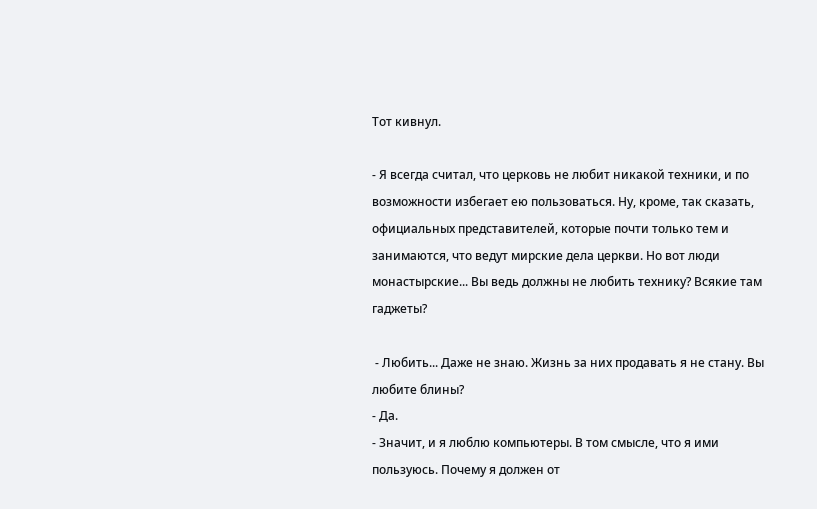Тот кивнул.

- Я всегда считал, что церковь не любит никакой техники, и по возможности избегает ею пользоваться. Ну, кроме, так сказать, официальных представителей, которые почти только тем и занимаются, что ведут мирские дела церкви. Но вот люди монастырские... Вы ведь должны не любить технику? Всякие там гаджеты?

 - Любить... Даже не знаю. Жизнь за них продавать я не стану. Вы любите блины?
- Да.
- Значит, и я люблю компьютеры. В том смысле, что я ими пользуюсь. Почему я должен от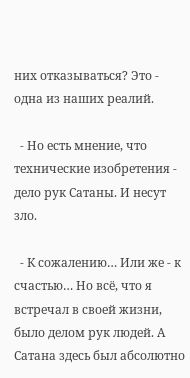них отказываться? Это - одна из наших реалий.

  - Но есть мнение, что технические изобретения - дело рук Сатаны. И несут зло.

  - К сожалению… Или же - к счастью… Но всё, что я встречал в своей жизни, было делом рук людей. А Сатана здесь был абсолютно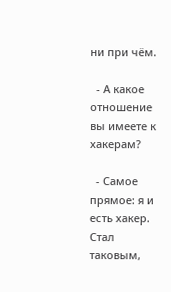ни при чём.

  - А какое отношение вы имеете к хакерам?

  - Самое прямое: я и есть хакер. Стал таковым,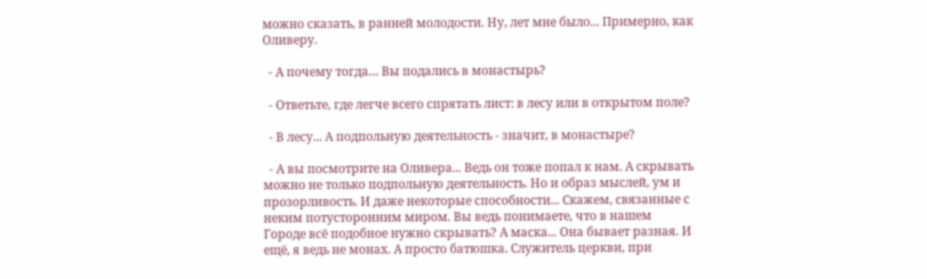можно сказать, в ранней молодости. Ну, лет мне было... Примерно, как Оливеру.

  - А почему тогда… Вы подались в монастырь?

  - Ответьте, где легче всего спрятать лист: в лесу или в открытом поле?

  - В лесу... А подпольную деятельность - значит, в монастыре?

  - А вы посмотрите на Оливера... Ведь он тоже попал к нам. А скрывать можно не только подпольную деятельность. Но и образ мыслей, ум и прозорливость. И даже некоторые способности... Скажем, связанные с неким потусторонним миром. Вы ведь понимаете, что в нашем Городе всё подобное нужно скрывать? А маска... Она бывает разная. И ещё, я ведь не монах. А просто батюшка. Служитель церкви, при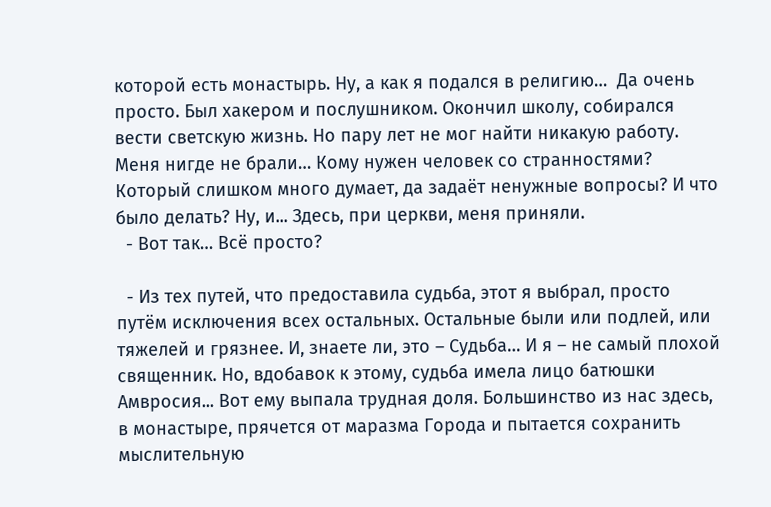которой есть монастырь. Ну, а как я подался в религию…  Да очень просто. Был хакером и послушником. Окончил школу, собирался вести светскую жизнь. Но пару лет не мог найти никакую работу. Меня нигде не брали… Кому нужен человек со странностями? Который слишком много думает, да задаёт ненужные вопросы? И что было делать? Ну, и... Здесь, при церкви, меня приняли.
  - Вот так… Всё просто?

  - Из тех путей, что предоставила судьба, этот я выбрал, просто путём исключения всех остальных. Остальные были или подлей, или тяжелей и грязнее. И, знаете ли, это – Судьба… И я – не самый плохой священник. Но, вдобавок к этому, судьба имела лицо батюшки Амвросия... Вот ему выпала трудная доля. Большинство из нас здесь, в монастыре, прячется от маразма Города и пытается сохранить мыслительную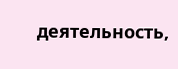деятельность,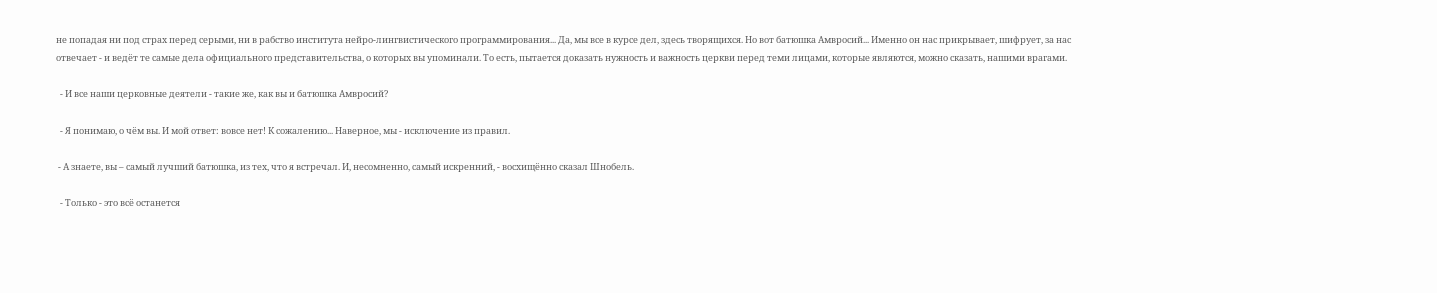не попадая ни под страх перед серыми, ни в рабство института нейро-лингвистического программирования... Да, мы все в курсе дел, здесь творящихся. Но вот батюшка Амвросий... Именно он нас прикрывает, шифрует, за нас отвечает - и ведёт те самые дела официального представительства, о которых вы упоминали. То есть, пытается доказать нужность и важность церкви перед теми лицами, которые являются, можно сказать, нашими врагами.

  - И все наши церковные деятели - такие же, как вы и батюшка Амвросий?

  - Я понимаю, о чём вы. И мой ответ: вовсе нет! К сожалению... Наверное, мы - исключение из правил.

 - А знаете, вы – самый лучший батюшка, из тех, что я встречал. И, несомненно, самый искренний, - восхищённо сказал Шнобель.

  - Только - это всё останется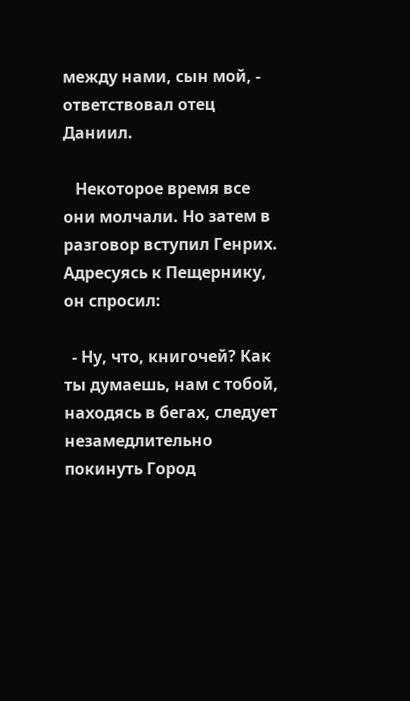между нами, сын мой, - ответствовал отец Даниил.

   Некоторое время все они молчали. Но затем в разговор вступил Генрих. Адресуясь к Пещернику, он спросил:

  - Ну, что, книгочей? Как ты думаешь, нам с тобой, находясь в бегах, следует незамедлительно покинуть Город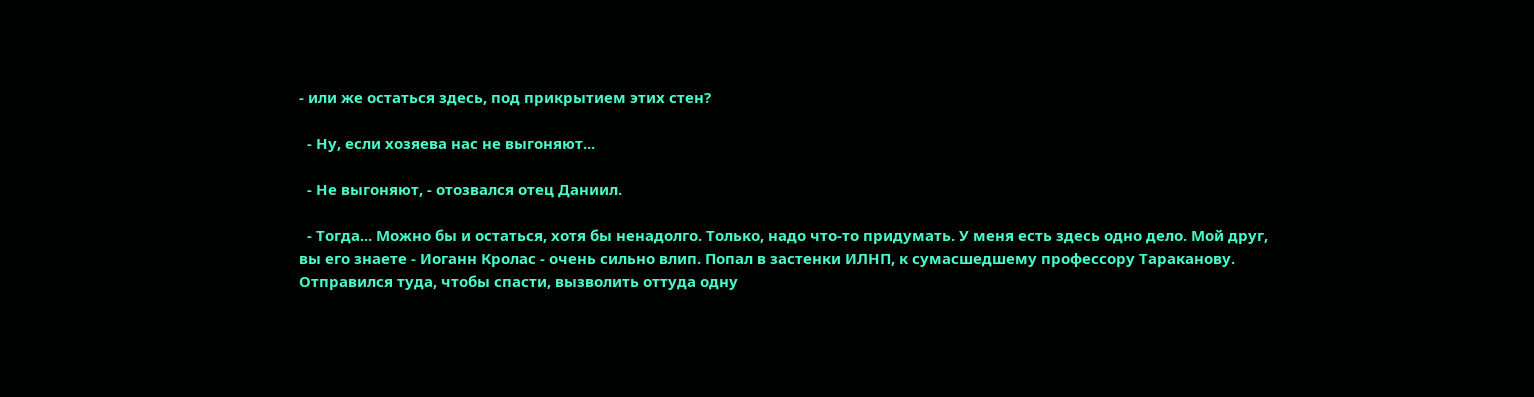- или же остаться здесь, под прикрытием этих стен?

  - Ну, если хозяева нас не выгоняют...

  - Не выгоняют, - отозвался отец Даниил.

  - Тогда... Можно бы и остаться, хотя бы ненадолго. Только, надо что-то придумать. У меня есть здесь одно дело. Мой друг, вы его знаете - Иоганн Кролас - очень сильно влип. Попал в застенки ИЛНП, к сумасшедшему профессору Тараканову. Отправился туда, чтобы спасти, вызволить оттуда одну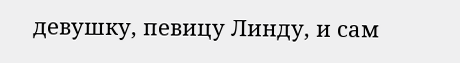девушку, певицу Линду, и сам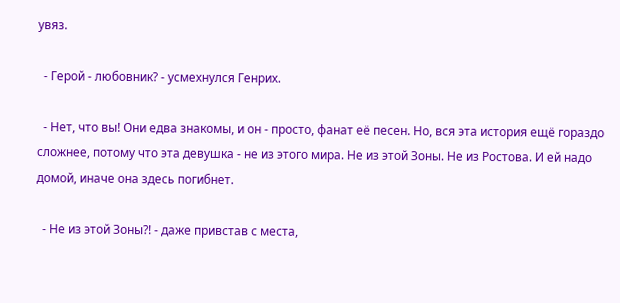увяз.

  - Герой - любовник? - усмехнулся Генрих.

  - Нет, что вы! Они едва знакомы, и он - просто, фанат её песен. Но, вся эта история ещё гораздо сложнее, потому что эта девушка - не из этого мира. Не из этой Зоны. Не из Ростова. И ей надо домой, иначе она здесь погибнет.

  - Не из этой Зоны?! - даже привстав с места,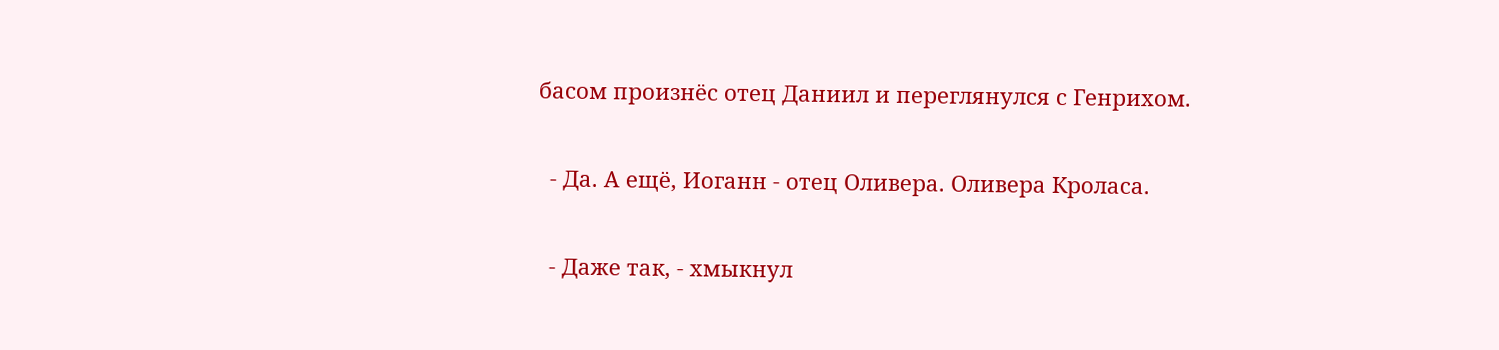басом произнёс отец Даниил и переглянулся с Генрихом.

  - Да. А ещё, Иоганн - отец Оливера. Оливера Кроласа.

  - Даже так, - хмыкнул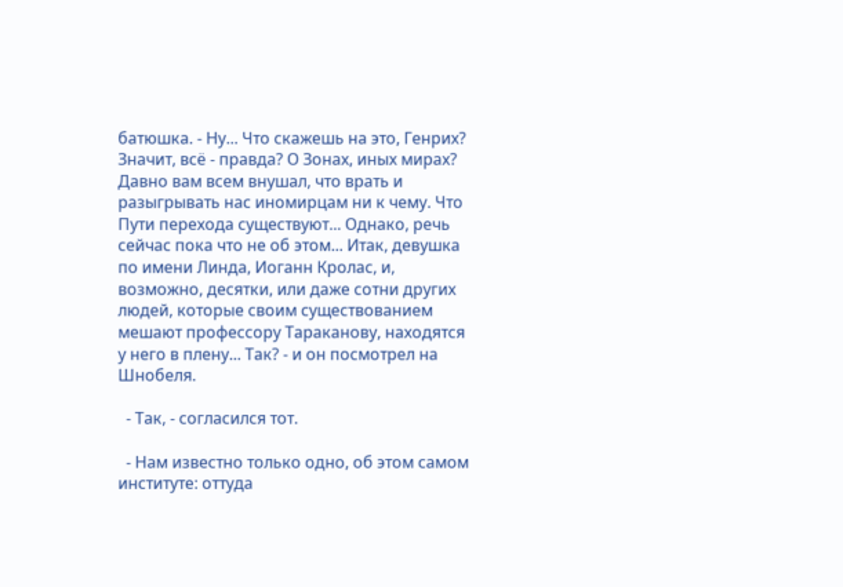батюшка. - Ну... Что скажешь на это, Генрих? Значит, всё - правда? О Зонах, иных мирах? Давно вам всем внушал, что врать и разыгрывать нас иномирцам ни к чему. Что Пути перехода существуют... Однако, речь сейчас пока что не об этом... Итак, девушка по имени Линда, Иоганн Кролас, и, возможно, десятки, или даже сотни других людей, которые своим существованием мешают профессору Тараканову, находятся у него в плену... Так? - и он посмотрел на Шнобеля.

  - Так, - согласился тот.

  - Нам известно только одно, об этом самом институте: оттуда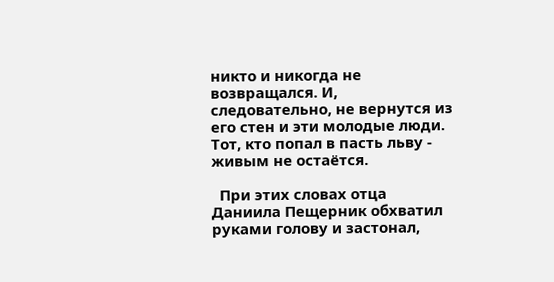никто и никогда не возвращался. И, следовательно, не вернутся из его стен и эти молодые люди. Тот, кто попал в пасть льву - живым не остаётся.

  При этих словах отца Даниила Пещерник обхватил руками голову и застонал,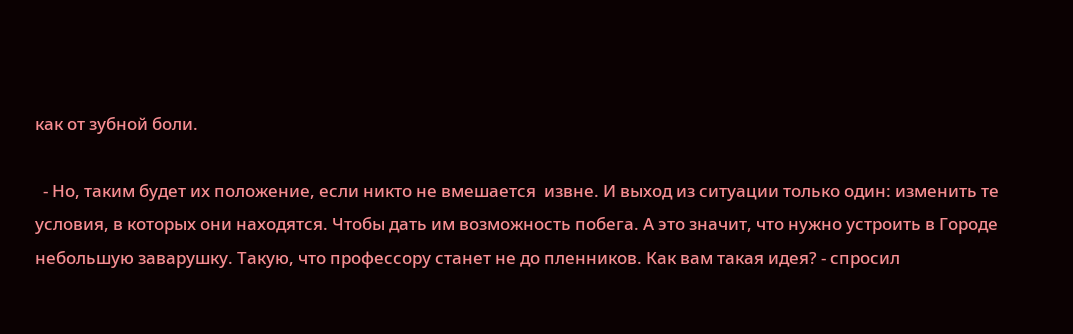как от зубной боли.

  - Но, таким будет их положение, если никто не вмешается  извне. И выход из ситуации только один: изменить те условия, в которых они находятся. Чтобы дать им возможность побега. А это значит, что нужно устроить в Городе небольшую заварушку. Такую, что профессору станет не до пленников. Как вам такая идея? - спросил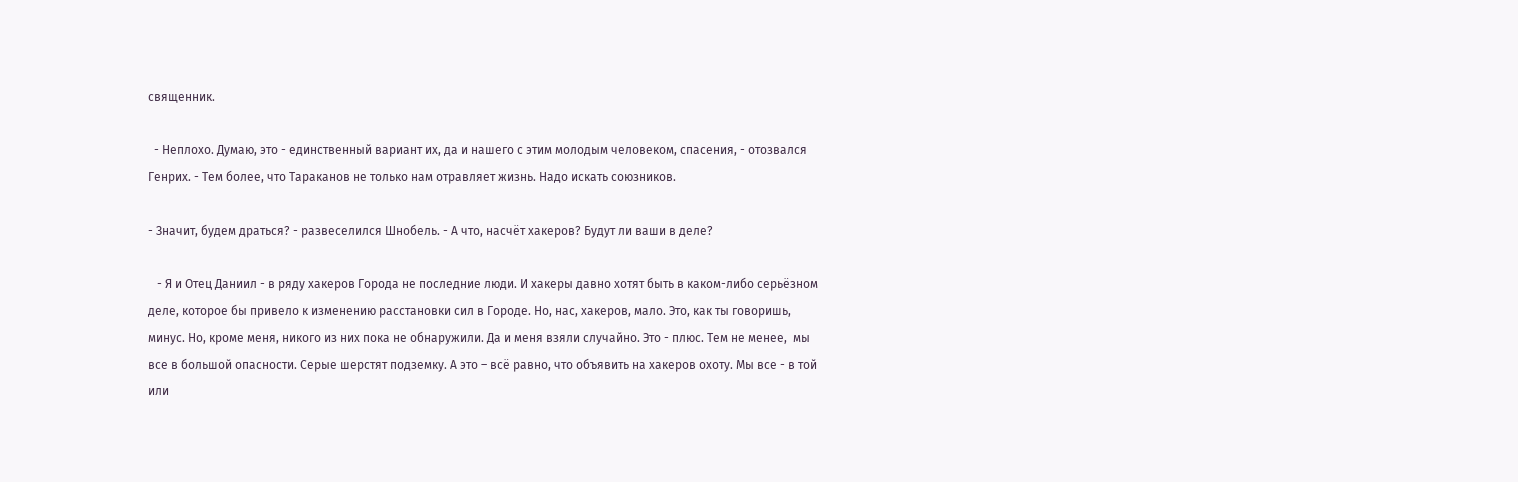священник.

  - Неплохо. Думаю, это - единственный вариант их, да и нашего с этим молодым человеком, спасения, - отозвался Генрих. - Тем более, что Тараканов не только нам отравляет жизнь. Надо искать союзников.

- Значит, будем драться? - развеселился Шнобель. - А что, насчёт хакеров? Будут ли ваши в деле?

   - Я и Отец Даниил - в ряду хакеров Города не последние люди. И хакеры давно хотят быть в каком-либо серьёзном деле, которое бы привело к изменению расстановки сил в Городе. Но, нас, хакеров, мало. Это, как ты говоришь, минус. Но, кроме меня, никого из них пока не обнаружили. Да и меня взяли случайно. Это - плюс. Тем не менее,  мы все в большой опасности. Серые шерстят подземку. А это – всё равно, что объявить на хакеров охоту. Мы все - в той или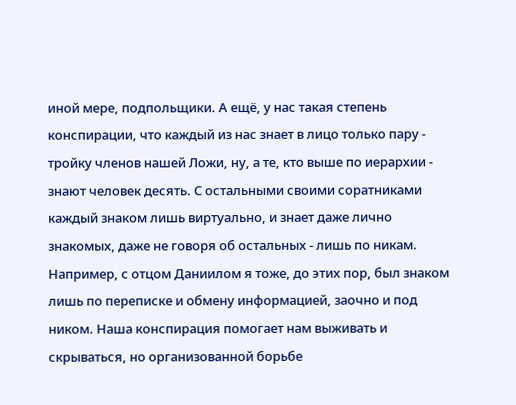иной мере, подпольщики. А ещё, у нас такая степень конспирации, что каждый из нас знает в лицо только пару - тройку членов нашей Ложи, ну, а те, кто выше по иерархии - знают человек десять. С остальными своими соратниками каждый знаком лишь виртуально, и знает даже лично знакомых, даже не говоря об остальных - лишь по никам. Например, с отцом Даниилом я тоже, до этих пор, был знаком лишь по переписке и обмену информацией, заочно и под ником. Наша конспирация помогает нам выживать и скрываться, но организованной борьбе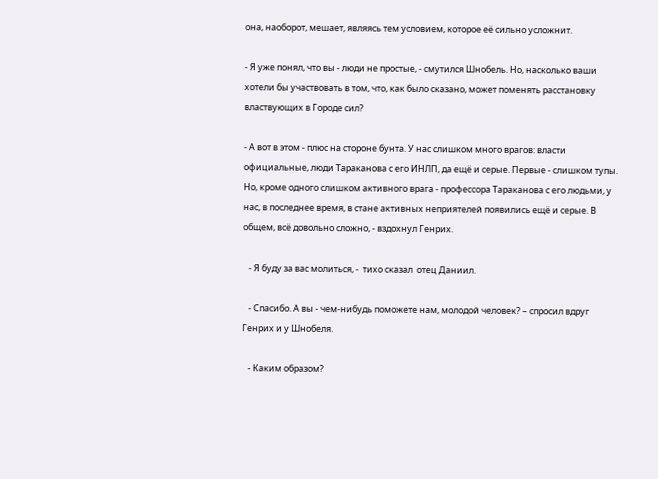она, наоборот, мешает, являясь тем условием, которое её сильно усложнит.

- Я уже понял, что вы - люди не простые, - смутился Шнобель. Но, насколько ваши хотели бы участвовать в том, что, как было сказано, может поменять расстановку властвующих в Городе сил?

- А вот в этом - плюс на стороне бунта. У нас слишком много врагов: власти официальные, люди Тараканова с его ИНЛП, да ещё и серые. Первые - слишком тупы. Но, кроме одного слишком активного врага - профессора Тараканова с его людьми, у нас, в последнее время, в стане активных неприятелей появились ещё и серые. В общем, всё довольно сложно, - вздохнул Генрих.

   - Я буду за вас молиться, -  тихо сказал  отец Даниил.

   - Спасибо. А вы - чем-нибудь поможете нам, молодой человек? – спросил вдруг Генрих и у Шнобеля.

   - Каким образом?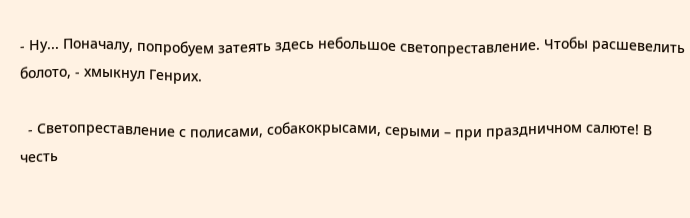- Ну... Поначалу, попробуем затеять здесь небольшое светопреставление. Чтобы расшевелить болото, - хмыкнул Генрих.

  - Светопреставление с полисами, собакокрысами, серыми – при праздничном салюте! В честь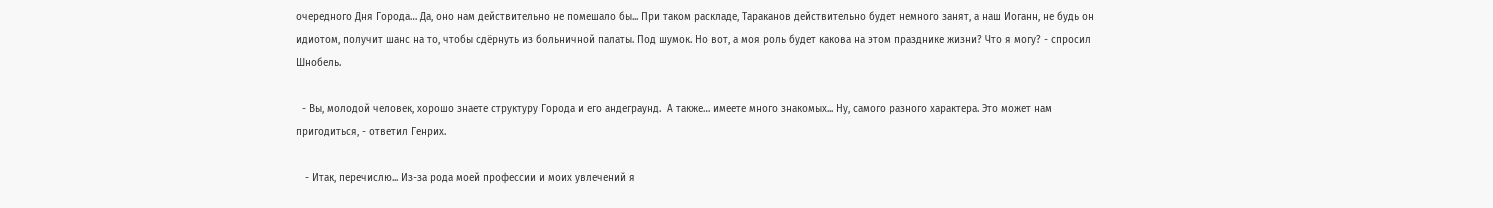очередного Дня Города… Да, оно нам действительно не помешало бы... При таком раскладе, Тараканов действительно будет немного занят, а наш Иоганн, не будь он идиотом, получит шанс на то, чтобы сдёрнуть из больничной палаты. Под шумок. Но вот, а моя роль будет какова на этом празднике жизни? Что я могу? - спросил Шнобель.

  - Вы, молодой человек, хорошо знаете структуру Города и его андеграунд.  А также… имеете много знакомых... Ну, самого разного характера. Это может нам пригодиться, - ответил Генрих.

   - Итак, перечислю... Из-за рода моей профессии и моих увлечений я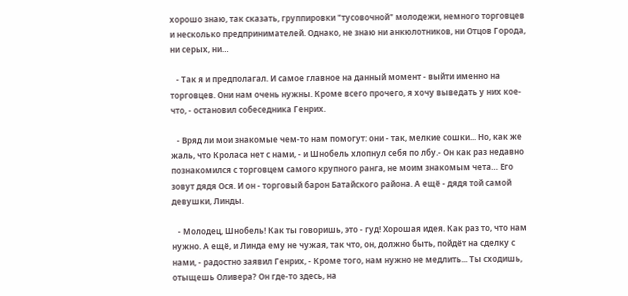хорошо знаю, так сказать, группировки "тусовочной" молодежи, немного торговцев и несколько предпринимателей. Однако, не знаю ни анкюлотников, ни Отцов Города, ни серых, ни…

   - Так я и предполагал. И самое главное на данный момент - выйти именно на торговцев. Они нам очень нужны. Кроме всего прочего, я хочу выведать у них кое-что, - остановил собеседника Генрих.

   - Вряд ли мои знакомые чем-то нам помогут: они - так, мелкие сошки... Но, как же жаль, что Кроласа нет с нами, - и Шнобель хлопнул себя по лбу.- Он как раз недавно познакомился с торговцем самого крупного ранга, не моим знакомым чета… Его зовут дядя Ося. И он - торговый барон Батайского района. А ещё - дядя той самой девушки, Линды.

   - Молодец, Шнобель! Как ты говоришь, это - гуд! Хорошая идея. Как раз то, что нам нужно. А ещё, и Линда ему не чужая, так что, он, должно быть, пойдёт на сделку с нами, - радостно заявил Генрих, - Кроме того, нам нужно не медлить... Ты сходишь, отыщешь Оливера? Он где-то здесь, на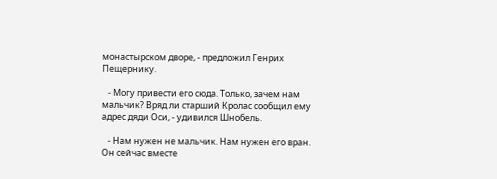монастырском дворе, - предложил Генрих Пещернику.

   - Могу привести его сюда. Только, зачем нам мальчик? Вряд ли старший Кролас сообщил ему адрес дяди Оси, - удивился Шнобель.

   - Нам нужен не мальчик. Нам нужен его вран. Он сейчас вместе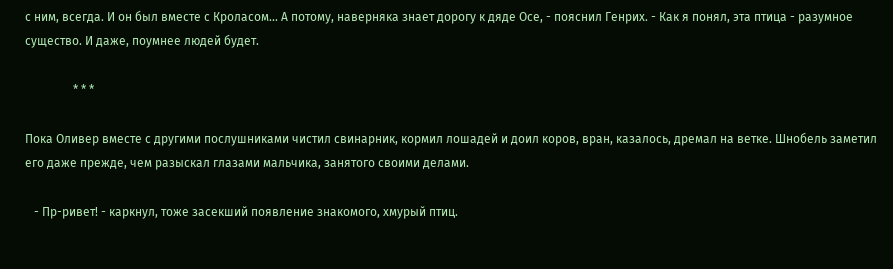с ним, всегда. И он был вместе с Кроласом... А потому, наверняка знает дорогу к дяде Осе, - пояснил Генрих. - Как я понял, эта птица - разумное существо. И даже, поумнее людей будет.

                * * *

Пока Оливер вместе с другими послушниками чистил свинарник, кормил лошадей и доил коров, вран, казалось, дремал на ветке. Шнобель заметил его даже прежде, чем разыскал глазами мальчика, занятого своими делами.

   - Пр-ривет! - каркнул, тоже засекший появление знакомого, хмурый птиц.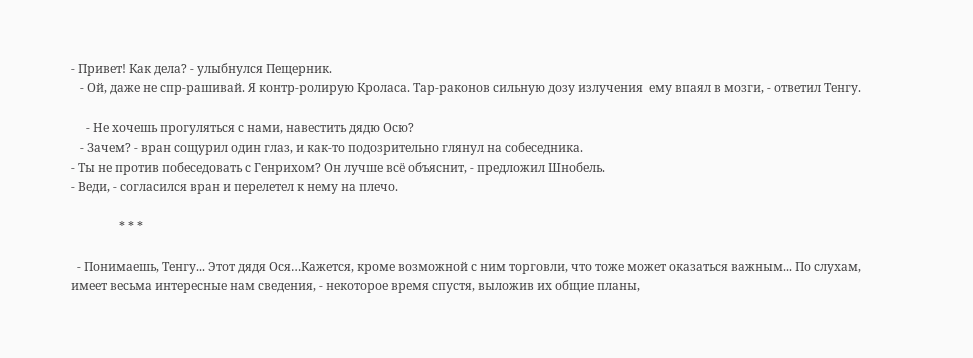- Привет! Как дела? - улыбнулся Пещерник.
   - Ой, даже не спр-рашивай. Я контр-ролирую Кроласа. Тар-раконов сильную дозу излучения  ему впаял в мозги, - ответил Тенгу.

     - Не хочешь прогуляться с нами, навестить дядю Осю?
   - Зачем? - вран сощурил один глаз, и как-то подозрительно глянул на собеседника.
- Ты не против побеседовать с Генрихом? Он лучше всё объяснит, - предложил Шнобель.
- Веди, - согласился вран и перелетел к нему на плечо.

                * * *

  - Понимаешь, Тенгу... Этот дядя Ося…Кажется, кроме возможной с ним торговли, что тоже может оказаться важным... По слухам, имеет весьма интересные нам сведения, - некоторое время спустя, выложив их общие планы,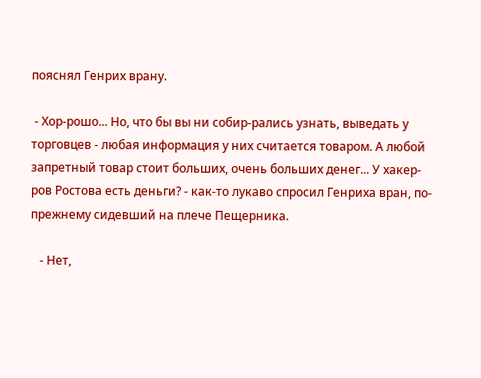пояснял Генрих врану.

 - Хор-рошо... Но, что бы вы ни собир-рались узнать, выведать у торговцев - любая информация у них считается товаром. А любой запретный товар стоит больших, очень больших денег... У хакер-ров Ростова есть деньги? - как-то лукаво спросил Генриха вран, по-прежнему сидевший на плече Пещерника.

   - Нет,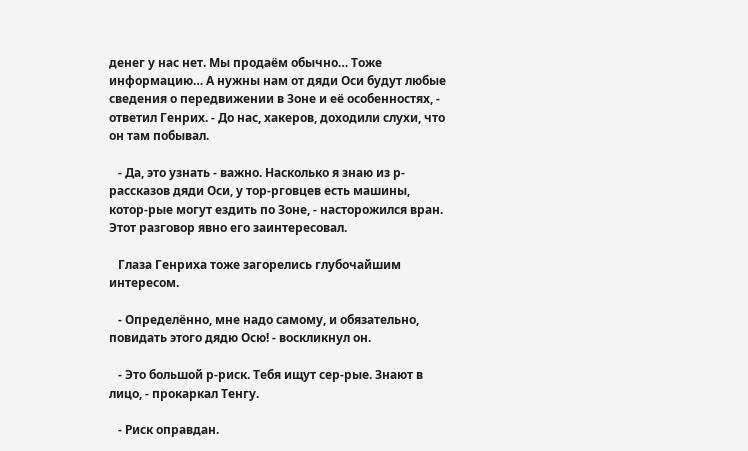денег у нас нет. Мы продаём обычно… Тоже  информацию… А нужны нам от дяди Оси будут любые сведения о передвижении в Зоне и её особенностях, - ответил Генрих. - До нас, хакеров, доходили слухи, что он там побывал.

   - Да, это узнать - важно. Насколько я знаю из р-рассказов дяди Оси, у тор-рговцев есть машины, котор-рые могут ездить по Зоне, - насторожился вран. Этот разговор явно его заинтересовал.

   Глаза Генриха тоже загорелись глубочайшим интересом.

   - Определённо, мне надо самому, и обязательно, повидать этого дядю Осю! - воскликнул он.

   - Это большой р-риск. Тебя ищут сер-рые. Знают в лицо, - прокаркал Тенгу.

   - Риск оправдан.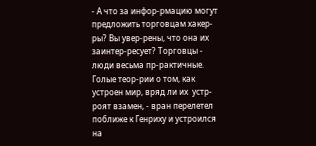- А что за инфор-рмацию могут предложить торговцам хакер-ры? Вы увер-рены, что она их заинтер-ресует? Торговцы - люди весьма пр-рактичные. Голые теор-рии о том, как устроен мир, вряд ли их  устр-роят взамен, - вран перелетел поближе к Генриху и устроился на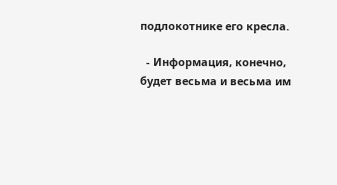подлокотнике его кресла.

  - Информация, конечно, будет весьма и весьма им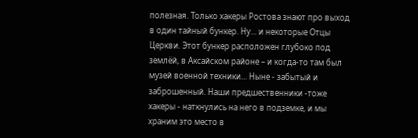полезная. Только хакеры Ростова знают про выход в один тайный бункер. Ну... и некоторые Отцы Церкви. Этот бункер расположен глубоко под землёй, в Аксайском районе – и когда-то там был музей военной техники... Ныне - забытый и заброшенный. Наши предшественники -тоже хакеры - наткнулись на него в подземке, и мы храним это место в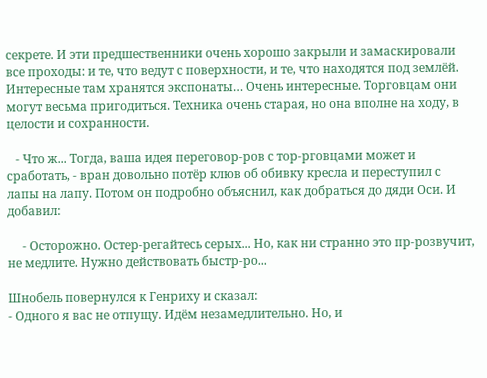секрете. И эти предшественники очень хорошо закрыли и замаскировали все проходы: и те, что ведут с поверхности, и те, что находятся под землёй. Интересные там хранятся экспонаты… Очень интересные. Торговцам они могут весьма пригодиться. Техника очень старая, но она вполне на ходу, в целости и сохранности.

   - Что ж... Тогда, ваша идея переговор-ров с тор-рговцами может и сработать, - вран довольно потёр клюв об обивку кресла и переступил с лапы на лапу. Потом он подробно объяснил, как добраться до дяди Оси. И добавил:

     - Осторожно. Остер-регайтесь серых... Но, как ни странно это пр-розвучит, не медлите. Нужно действовать быстр-ро...

Шнобель повернулся к Генриху и сказал:
- Одного я вас не отпущу. Идём незамедлительно. Но, и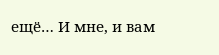ещё… И мне, и вам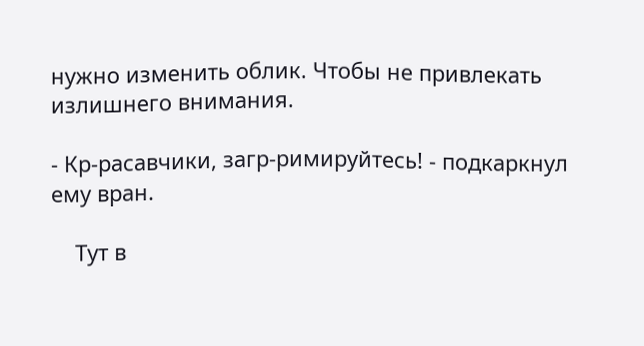нужно изменить облик. Чтобы не привлекать излишнего внимания.

- Кр-расавчики, загр-римируйтесь! - подкаркнул ему вран.

    Тут в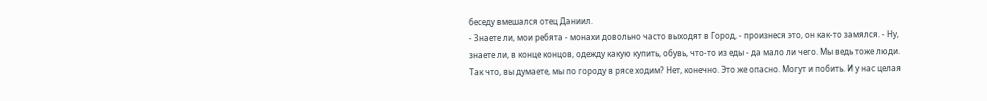беседу вмешался отец Даниил.
- Знаете ли, мои ребята - монахи довольно часто выходят в Город, - произнеся это, он как-то замялся. - Ну, знаете ли, в конце концов, одежду какую купить, обувь, что-то из еды - да мало ли чего. Мы ведь тоже люди. Так что, вы думаете, мы по городу в рясе ходим? Нет, конечно. Это же опасно. Могут и побить. И у нас целая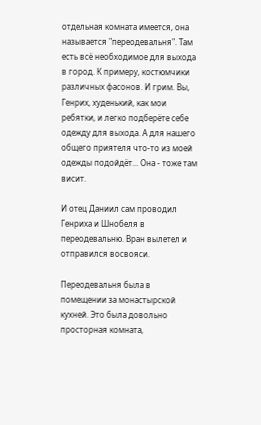отдельная комната имеется, она называется "переодевальня". Там есть всё необходимое для выхода в город. К примеру, костюмчики различных фасонов. И грим. Вы, Генрих, худенький, как мои ребятки, и легко подберёте себе одежду для выхода. А для нашего общего приятеля что-то из моей одежды подойдёт... Она - тоже там висит.

И отец Даниил сам проводил Генриха и Шнобеля в переодевальню. Вран вылетел и отправился восвояси.

Переодевальня была в помещении за монастырской кухней. Это была довольно просторная комната,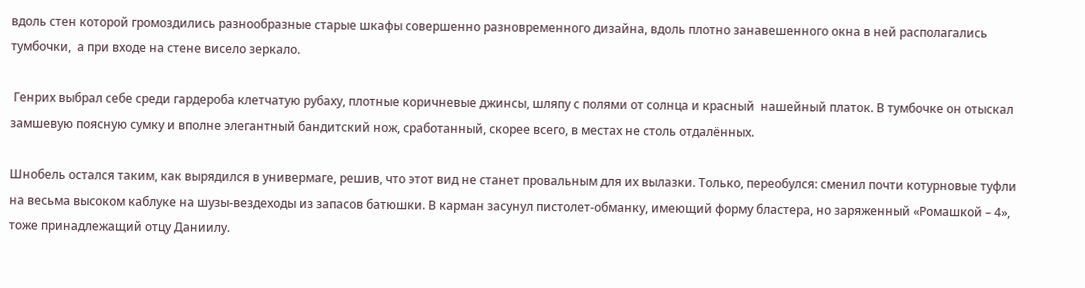вдоль стен которой громоздились разнообразные старые шкафы совершенно разновременного дизайна, вдоль плотно занавешенного окна в ней располагались тумбочки,  а при входе на стене висело зеркало.

 Генрих выбрал себе среди гардероба клетчатую рубаху, плотные коричневые джинсы, шляпу с полями от солнца и красный  нашейный платок. В тумбочке он отыскал замшевую поясную сумку и вполне элегантный бандитский нож, сработанный, скорее всего, в местах не столь отдалённых.

Шнобель остался таким, как вырядился в универмаге, решив, что этот вид не станет провальным для их вылазки. Только, переобулся: сменил почти котурновые туфли на весьма высоком каблуке на шузы-вездеходы из запасов батюшки. В карман засунул пистолет-обманку, имеющий форму бластера, но заряженный «Ромашкой – 4», тоже принадлежащий отцу Даниилу.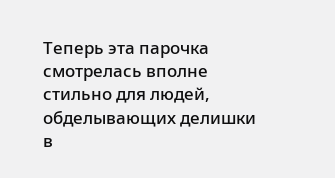Теперь эта парочка смотрелась вполне стильно для людей, обделывающих делишки в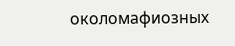околомафиозных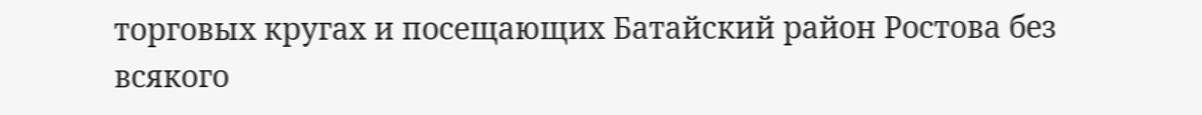торговых кругах и посещающих Батайский район Ростова без всякого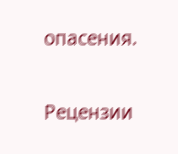опасения.


Рецензии